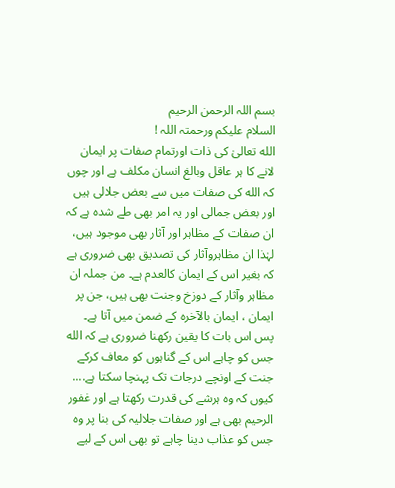بسم اللہ الرحمن الرحیم
السلام علیکم ورحمتہ اللہ !
الله تعالیٰ کی ذات اورتمام صفات پر ایمان لانے کا ہر عاقل وبالغ انسان مکلف ہے اور چوں کہ الله کی صفات میں سے بعض جلالی ہیں اور بعض جمالی اور یہ امر بھی طے شدہ ہے کہ ان صفات کے مظاہر اور آثار بھی موجود ہیں، لہٰذا ان مظاہروآثار کی تصدیق بھی ضروری ہے کہ بغیر اس کے ایمان کالعدم ہے۔ من جملہ ان مظاہر وآثار کے دوزخ وجنت بھی ہیں، جن پر ایمان ، ایمان بالآخرہ کے ضمن میں آتا ہے۔
پس اس بات کا یقین رکھنا ضروری ہے کہ الله جس کو چاہے اس کے گناہوں کو معاف کرکے جنت کے اونچے درجات تک پہنچا سکتا ہے.... کیوں کہ وہ ہرشے کی قدرت رکھتا ہے اور غفور الرحیم بھی ہے اور صفات جلالیہ کی بنا پر وہ جس کو عذاب دینا چاہے تو بھی اس کے لیے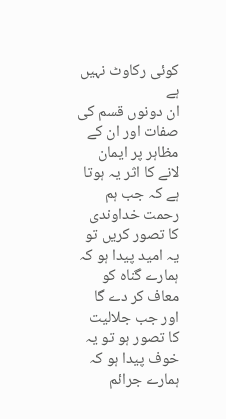کوئی رکاوٹ نہیں ہے
ان دونوں قسم کی صفات اور ان کے مظاہر پر ایمان لانے کا اثر یہ ہوتا ہے کہ جب ہم رحمت خداوندی کا تصور کریں تو یہ امید پیدا ہو کہ ہمارے گناہ کو معاف کر دے گا اور جب جلالیت کا تصور ہو تو یہ خوف پیدا ہو کہ ہمارے جرائم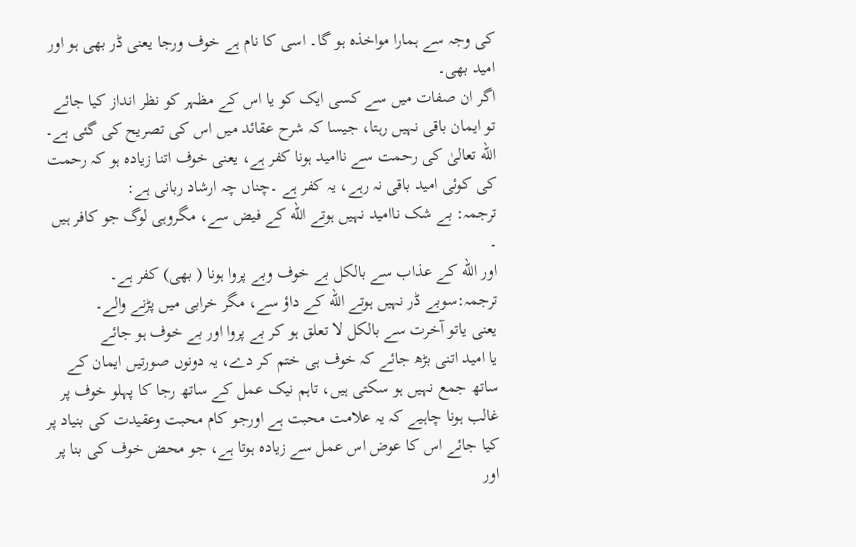کی وجہ سے ہمارا مواخذہ ہو گا۔ اسی کا نام ہے خوف ورجا یعنی ڈر بھی ہو اور امید بھی۔
اگر ان صفات میں سے کسی ایک کو یا اس کے مظہر کو نظر انداز کیا جائے تو ایمان باقی نہیں رہتا، جیسا کہ شرح عقائد میں اس کی تصریح کی گئی ہے۔
الله تعالیٰ کی رحمت سے ناامید ہونا کفر ہے، یعنی خوف اتنا زیادہ ہو کہ رحمت کی کوئی امید باقی نہ رہے، یہ کفر ہے ۔چناں چہ ارشاد ربانی ہے:
ترجمہ: بے شک ناامید نہیں ہوتے الله کے فیض سے، مگروہی لوگ جو کافر ہیں ۔
اور الله کے عذاب سے بالکل بے خوف وبے پروا ہونا ( بھی) کفر ہے۔
ترجمہ:سوبے ڈر نہیں ہوتے الله کے داؤ سے، مگر خرابی میں پڑنے والے۔
یعنی یاتو آخرت سے بالکل لا تعلق ہو کر بے پروا اور بے خوف ہو جائے
یا امید اتنی بڑھ جائے کہ خوف ہی ختم کر دے، یہ دونوں صورتیں ایمان کے ساتھ جمع نہیں ہو سکتی ہیں، تاہم نیک عمل کے ساتھ رجا کا پہلو خوف پر غالب ہونا چاہیے کہ یہ علامت محبت ہے اورجو کام محبت وعقیدت کی بنیاد پر کیا جائے اس کا عوض اس عمل سے زیادہ ہوتا ہے، جو محض خوف کی بنا پر اور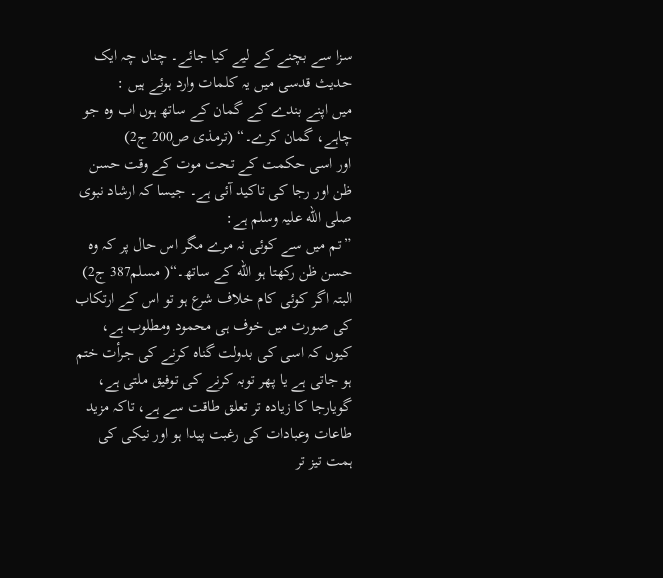سزا سے بچنے کے لیے کیا جائے۔ چناں چہ ایک حدیث قدسی میں یہ کلمات وارد ہوئے ہیں :
میں اپنے بندے کے گمان کے ساتھ ہوں اب وہ جو چاہے، گمان کرے۔“ (ترمذی ص200 ج2)
اور اسی حکمت کے تحت موت کے وقت حسن ظن اور رجا کی تاکید آئی ہے۔ جیسا کہ ارشاد نبوی صلی الله علیہ وسلم ہے:
”تم میں سے کوئی نہ مرے مگر اس حال پر کہ وہ حسن ظن رکھتا ہو الله کے ساتھ۔“( مسلم387 ج2)
البتہ اگر کوئی کام خلاف شرع ہو تو اس کے ارتکاب کی صورت میں خوف ہی محمود ومطلوب ہے، کیوں کہ اسی کی بدولت گناہ کرنے کی جرأت ختم ہو جاتی ہے یا پھر توبہ کرنے کی توفیق ملتی ہے، گویارجا کا زیادہ تر تعلق طاقت سے ہے، تاکہ مزید طاعات وعبادات کی رغبت پیدا ہو اور نیکی کی ہمت تیز تر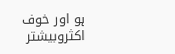ہو اور خوف اکثروبیشتر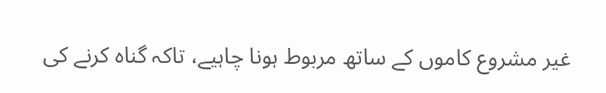غیر مشروع کاموں کے ساتھ مربوط ہونا چاہیے، تاکہ گناہ کرنے کی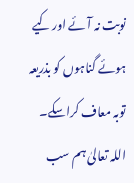نوبت نہ آئے اور کیے ہوئے گناہوں کو بذریعہ توبہ معاف کراسکے۔
اللہ تعالیٰ ہم سب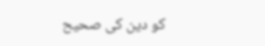کو دین کی صحیح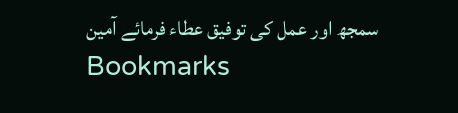سمجھ اور عمل کی توفیق عطاء فرمائے آمین
Bookmarks